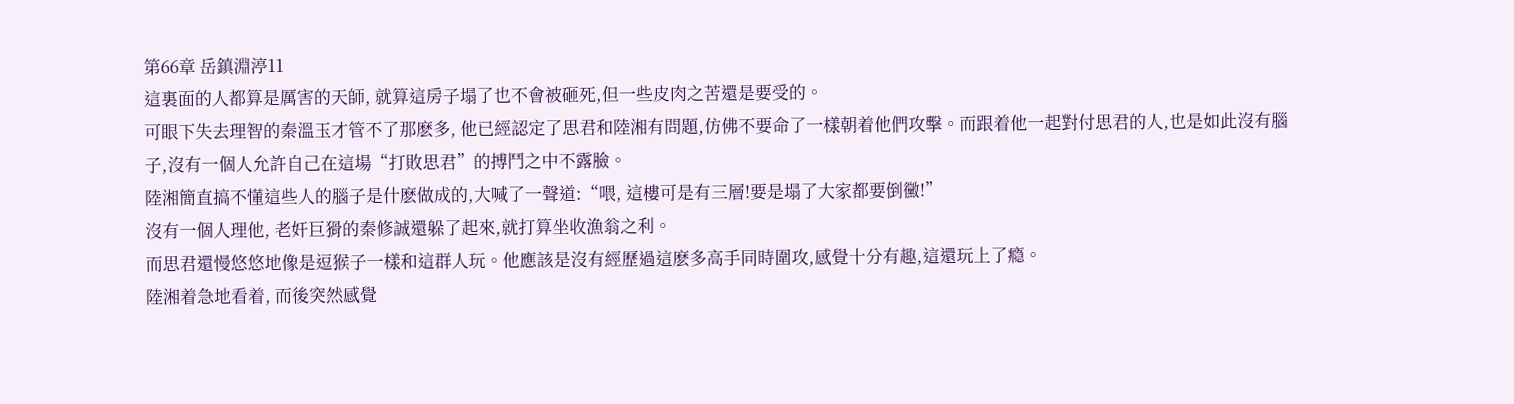第66章 岳鎮淵渟11
這裏面的人都算是厲害的天師, 就算這房子塌了也不會被砸死,但一些皮肉之苦還是要受的。
可眼下失去理智的秦溫玉才管不了那麽多, 他已經認定了思君和陸湘有問題,仿佛不要命了一樣朝着他們攻擊。而跟着他一起對付思君的人,也是如此沒有腦子,沒有一個人允許自己在這場“打敗思君”的搏鬥之中不露臉。
陸湘簡直搞不懂這些人的腦子是什麽做成的,大喊了一聲道:“喂, 這樓可是有三層!要是塌了大家都要倒黴!”
沒有一個人理他, 老奸巨猾的秦修誠還躲了起來,就打算坐收漁翁之利。
而思君還慢悠悠地像是逗猴子一樣和這群人玩。他應該是沒有經歷過這麽多高手同時圍攻,感覺十分有趣,這還玩上了瘾。
陸湘着急地看着, 而後突然感覺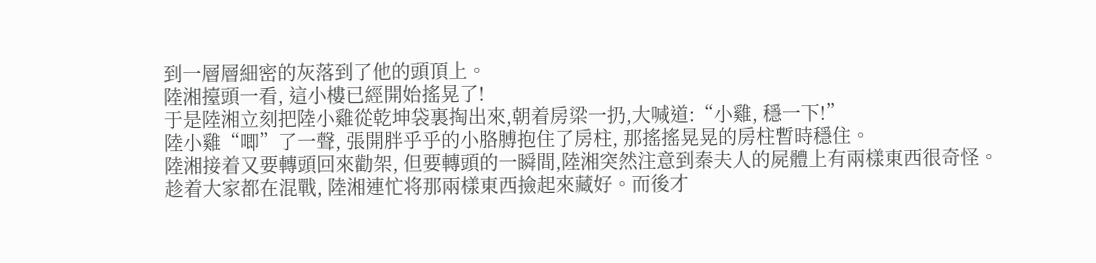到一層層細密的灰落到了他的頭頂上。
陸湘擡頭一看, 這小樓已經開始搖晃了!
于是陸湘立刻把陸小雞從乾坤袋裏掏出來,朝着房梁一扔,大喊道:“小雞, 穩一下!”
陸小雞“唧”了一聲, 張開胖乎乎的小胳膊抱住了房柱, 那搖搖晃晃的房柱暫時穩住。
陸湘接着又要轉頭回來勸架, 但要轉頭的一瞬間,陸湘突然注意到秦夫人的屍體上有兩樣東西很奇怪。
趁着大家都在混戰, 陸湘連忙将那兩樣東西撿起來藏好。而後才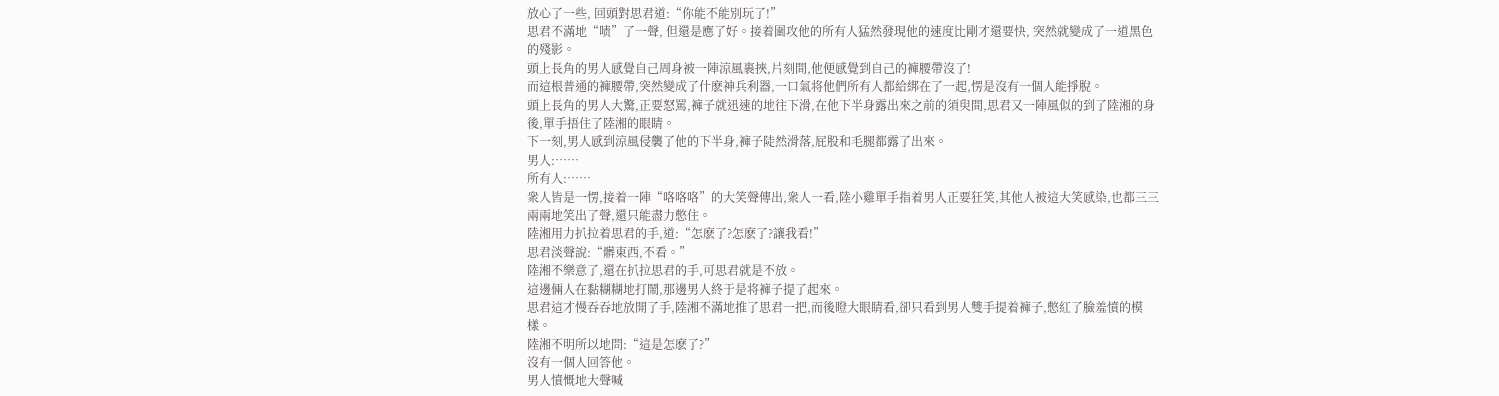放心了一些, 回頭對思君道:“你能不能別玩了!”
思君不滿地“啧”了一聲, 但還是應了好。接着圍攻他的所有人猛然發現他的速度比剛才還要快, 突然就變成了一道黑色的殘影。
頭上長角的男人感覺自己周身被一陣涼風裹挾,片刻間,他便感覺到自己的褲腰帶沒了!
而這根普通的褲腰帶,突然變成了什麽神兵利器,一口氣将他們所有人都給綁在了一起,愣是沒有一個人能掙脫。
頭上長角的男人大驚,正要怒罵,褲子就迅速的地往下滑,在他下半身露出來之前的須臾間,思君又一陣風似的到了陸湘的身後,單手捂住了陸湘的眼睛。
下一刻,男人感到涼風侵襲了他的下半身,褲子陡然滑落,屁股和毛腿都露了出來。
男人:……
所有人:……
衆人皆是一愣,接着一陣“咯咯咯”的大笑聲傳出,衆人一看,陸小雞單手指着男人正要狂笑,其他人被這大笑感染,也都三三兩兩地笑出了聲,還只能盡力憋住。
陸湘用力扒拉着思君的手,道:“怎麽了?怎麽了?讓我看!”
思君淡聲說:“髒東西,不看。”
陸湘不樂意了,還在扒拉思君的手,可思君就是不放。
這邊倆人在黏糊糊地打鬧,那邊男人終于是将褲子提了起來。
思君這才慢吞吞地放開了手,陸湘不滿地推了思君一把,而後瞪大眼睛看,卻只看到男人雙手提着褲子,憋紅了臉羞憤的模樣。
陸湘不明所以地問:“這是怎麽了?”
沒有一個人回答他。
男人憤慨地大聲喊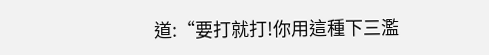道:“要打就打!你用這種下三濫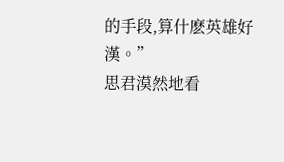的手段,算什麽英雄好漢。”
思君漠然地看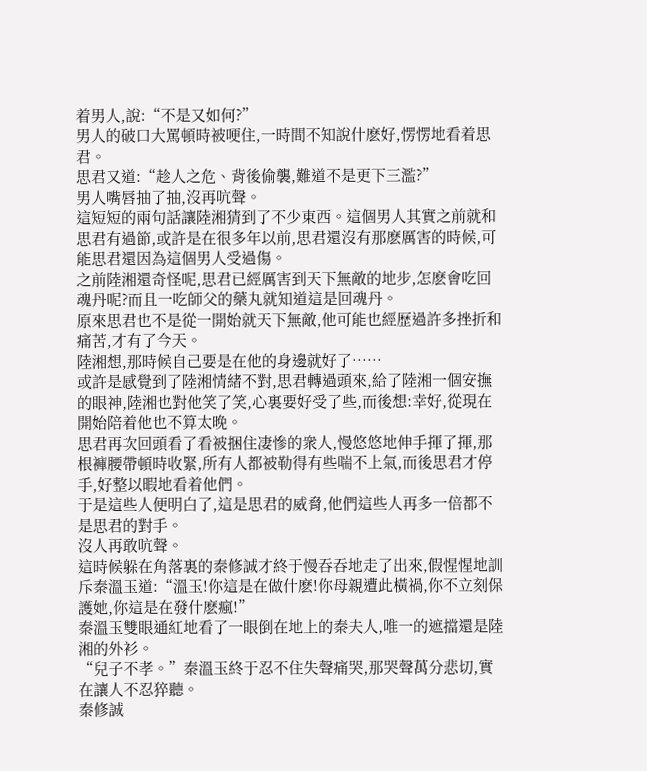着男人,說:“不是又如何?”
男人的破口大罵頓時被哽住,一時間不知說什麽好,愣愣地看着思君。
思君又道:“趁人之危、背後偷襲,難道不是更下三濫?”
男人嘴唇抽了抽,沒再吭聲。
這短短的兩句話讓陸湘猜到了不少東西。這個男人其實之前就和思君有過節,或許是在很多年以前,思君還沒有那麽厲害的時候,可能思君還因為這個男人受過傷。
之前陸湘還奇怪呢,思君已經厲害到天下無敵的地步,怎麽會吃回魂丹呢?而且一吃師父的藥丸就知道這是回魂丹。
原來思君也不是從一開始就天下無敵,他可能也經歷過許多挫折和痛苦,才有了今天。
陸湘想,那時候自己要是在他的身邊就好了……
或許是感覺到了陸湘情緒不對,思君轉過頭來,給了陸湘一個安撫的眼神,陸湘也對他笑了笑,心裏要好受了些,而後想:幸好,從現在開始陪着他也不算太晚。
思君再次回頭看了看被捆住凄慘的衆人,慢悠悠地伸手揮了揮,那根褲腰帶頓時收緊,所有人都被勒得有些喘不上氣,而後思君才停手,好整以暇地看着他們。
于是這些人便明白了,這是思君的威脅,他們這些人再多一倍都不是思君的對手。
沒人再敢吭聲。
這時候躲在角落裏的秦修誠才終于慢吞吞地走了出來,假惺惺地訓斥秦溫玉道:“溫玉!你這是在做什麽!你母親遭此橫禍,你不立刻保護她,你這是在發什麽瘋!”
秦溫玉雙眼通紅地看了一眼倒在地上的秦夫人,唯一的遮擋還是陸湘的外衫。
“兒子不孝。”秦溫玉終于忍不住失聲痛哭,那哭聲萬分悲切,實在讓人不忍猝聽。
秦修誠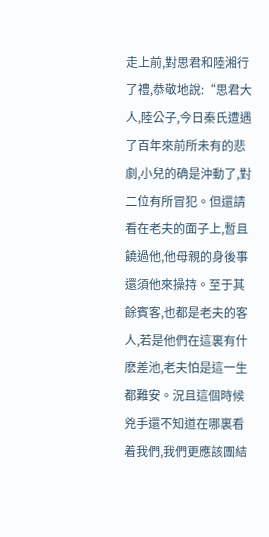走上前,對思君和陸湘行了禮,恭敬地說:“思君大人,陸公子,今日秦氏遭遇了百年來前所未有的悲劇,小兒的确是沖動了,對二位有所冒犯。但還請看在老夫的面子上,暫且饒過他,他母親的身後事還須他來操持。至于其餘賓客,也都是老夫的客人,若是他們在這裏有什麽差池,老夫怕是這一生都難安。況且這個時候兇手還不知道在哪裏看着我們,我們更應該團結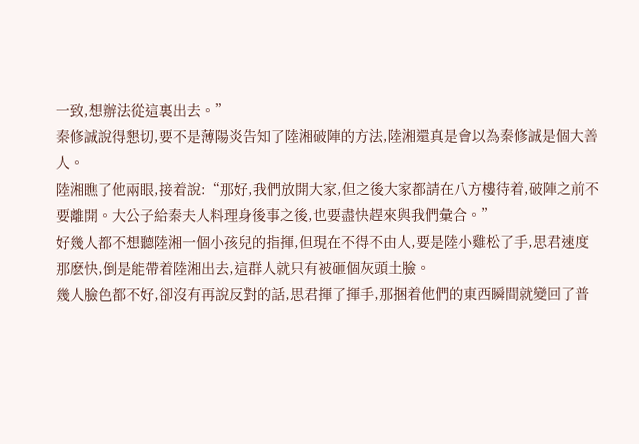一致,想辦法從這裏出去。”
秦修誠說得懇切,要不是薄陽炎告知了陸湘破陣的方法,陸湘還真是會以為秦修誠是個大善人。
陸湘瞧了他兩眼,接着說:“那好,我們放開大家,但之後大家都請在八方樓待着,破陣之前不要離開。大公子給秦夫人料理身後事之後,也要盡快趕來與我們彙合。”
好幾人都不想聽陸湘一個小孩兒的指揮,但現在不得不由人,要是陸小雞松了手,思君速度那麽快,倒是能帶着陸湘出去,這群人就只有被砸個灰頭土臉。
幾人臉色都不好,卻沒有再說反對的話,思君揮了揮手,那捆着他們的東西瞬間就變回了普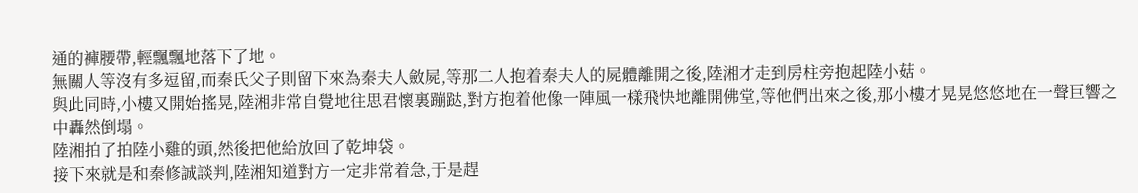通的褲腰帶,輕飄飄地落下了地。
無關人等沒有多逗留,而秦氏父子則留下來為秦夫人斂屍,等那二人抱着秦夫人的屍體離開之後,陸湘才走到房柱旁抱起陸小菇。
與此同時,小樓又開始搖晃,陸湘非常自覺地往思君懷裏蹦跶,對方抱着他像一陣風一樣飛快地離開佛堂,等他們出來之後,那小樓才晃晃悠悠地在一聲巨響之中轟然倒塌。
陸湘拍了拍陸小雞的頭,然後把他給放回了乾坤袋。
接下來就是和秦修誠談判,陸湘知道對方一定非常着急,于是趕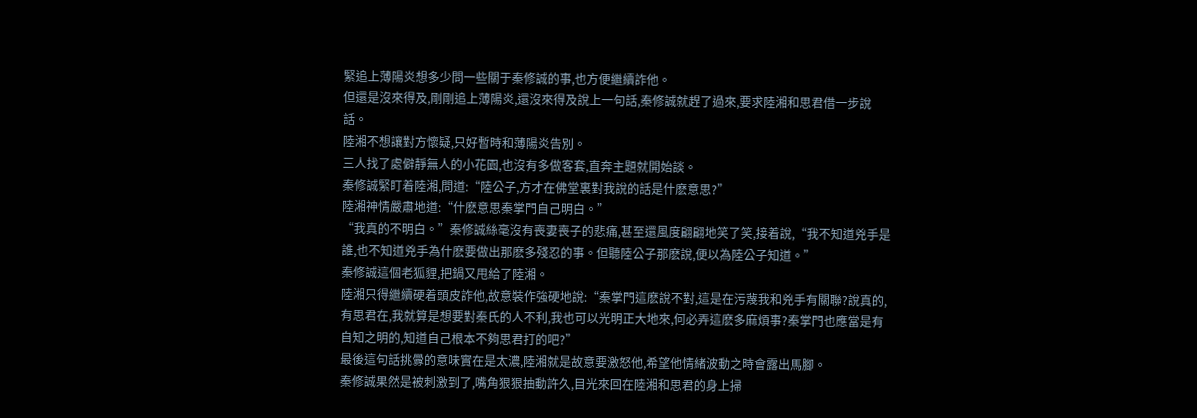緊追上薄陽炎想多少問一些關于秦修誠的事,也方便繼續詐他。
但還是沒來得及,剛剛追上薄陽炎,還沒來得及說上一句話,秦修誠就趕了過來,要求陸湘和思君借一步說話。
陸湘不想讓對方懷疑,只好暫時和薄陽炎告別。
三人找了處僻靜無人的小花園,也沒有多做客套,直奔主題就開始談。
秦修誠緊盯着陸湘,問道:“陸公子,方才在佛堂裏對我說的話是什麽意思?”
陸湘神情嚴肅地道:“什麽意思秦掌門自己明白。”
“我真的不明白。”秦修誠絲毫沒有喪妻喪子的悲痛,甚至還風度翩翩地笑了笑,接着說,“我不知道兇手是誰,也不知道兇手為什麽要做出那麽多殘忍的事。但聽陸公子那麽說,便以為陸公子知道。”
秦修誠這個老狐貍,把鍋又甩給了陸湘。
陸湘只得繼續硬着頭皮詐他,故意裝作強硬地說:“秦掌門這麽說不對,這是在污蔑我和兇手有關聯?說真的,有思君在,我就算是想要對秦氏的人不利,我也可以光明正大地來,何必弄這麽多麻煩事?秦掌門也應當是有自知之明的,知道自己根本不夠思君打的吧?”
最後這句話挑釁的意味實在是太濃,陸湘就是故意要激怒他,希望他情緒波動之時會露出馬腳。
秦修誠果然是被刺激到了,嘴角狠狠抽動許久,目光來回在陸湘和思君的身上掃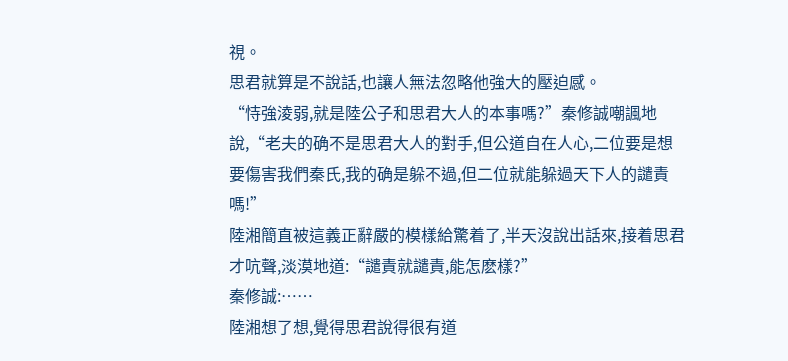視。
思君就算是不說話,也讓人無法忽略他強大的壓迫感。
“恃強淩弱,就是陸公子和思君大人的本事嗎?”秦修誠嘲諷地說,“老夫的确不是思君大人的對手,但公道自在人心,二位要是想要傷害我們秦氏,我的确是躲不過,但二位就能躲過天下人的譴責嗎!”
陸湘簡直被這義正辭嚴的模樣給驚着了,半天沒說出話來,接着思君才吭聲,淡漠地道:“譴責就譴責,能怎麽樣?”
秦修誠:……
陸湘想了想,覺得思君說得很有道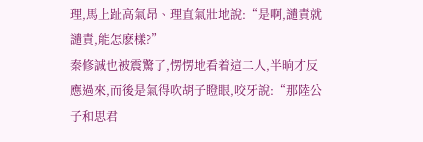理,馬上趾高氣昂、理直氣壯地說:“是啊,譴責就譴責,能怎麽樣?”
秦修誠也被震驚了,愣愣地看着這二人,半晌才反應過來,而後是氣得吹胡子瞪眼,咬牙說:“那陸公子和思君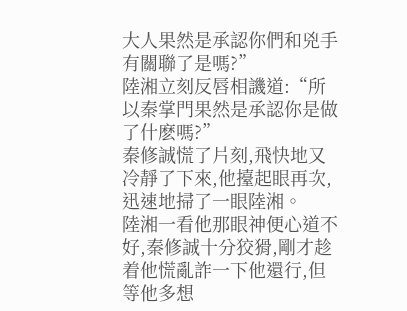大人果然是承認你們和兇手有關聯了是嗎?”
陸湘立刻反唇相譏道:“所以秦掌門果然是承認你是做了什麽嗎?”
秦修誠慌了片刻,飛快地又冷靜了下來,他擡起眼再次,迅速地掃了一眼陸湘。
陸湘一看他那眼神便心道不好,秦修誠十分狡猾,剛才趁着他慌亂詐一下他還行,但等他多想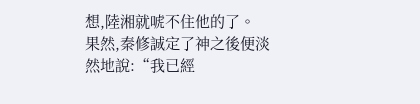想,陸湘就唬不住他的了。
果然,秦修誠定了神之後便淡然地說:“我已經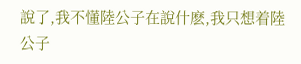說了,我不懂陸公子在說什麽,我只想着陸公子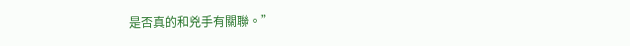是否真的和兇手有關聯。”